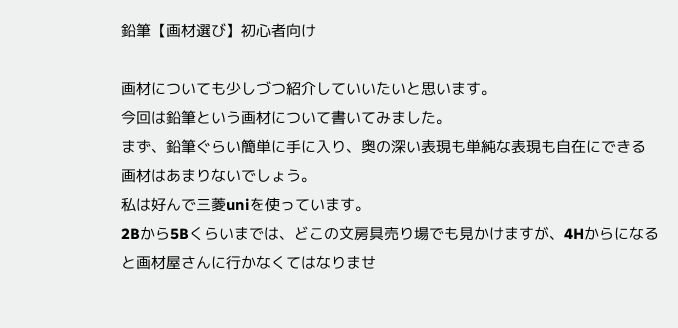鉛筆【画材選び】初心者向け

画材についても少しづつ紹介していいたいと思います。
今回は鉛筆という画材について書いてみました。
まず、鉛筆ぐらい簡単に手に入り、奥の深い表現も単純な表現も自在にできる
画材はあまりないでしょう。
私は好んで三菱uniを使っています。
2Bから5Bくらいまでは、どこの文房具売り場でも見かけますが、4Hからになると画材屋さんに行かなくてはなりませ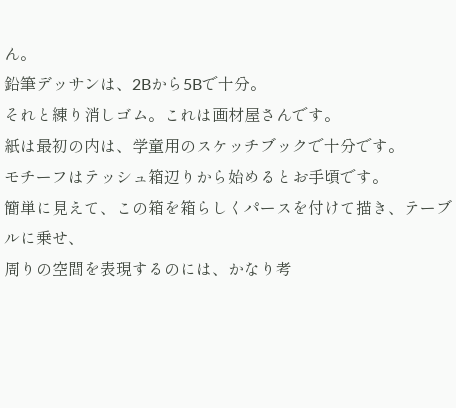ん。
鉛筆デッサンは、2Bから5Bで十分。
それと練り消しゴム。これは画材屋さんです。
紙は最初の内は、学童用のスケッチブックで十分です。
モチーフはテッシュ箱辺りから始めるとお手頃です。
簡単に見えて、この箱を箱らしくパースを付けて描き、テーブルに乗せ、
周りの空間を表現するのには、かなり考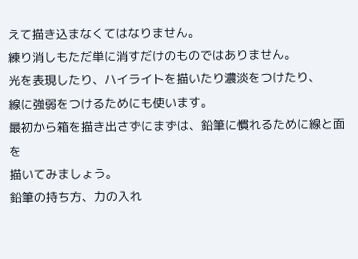えて描き込まなくてはなりません。
練り消しもただ単に消すだけのものではありません。
光を表現したり、ハイライトを描いたり濃淡をつけたり、
線に強弱をつけるためにも使います。
最初から箱を描き出さずにまずは、鉛筆に慣れるために線と面を
描いてみましょう。
鉛筆の持ち方、力の入れ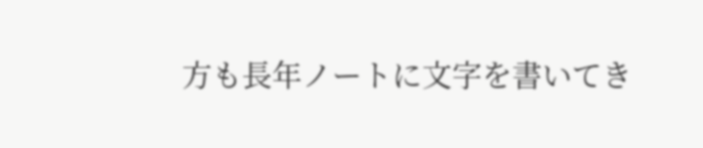方も長年ノートに文字を書いてき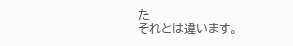た
それとは違います。